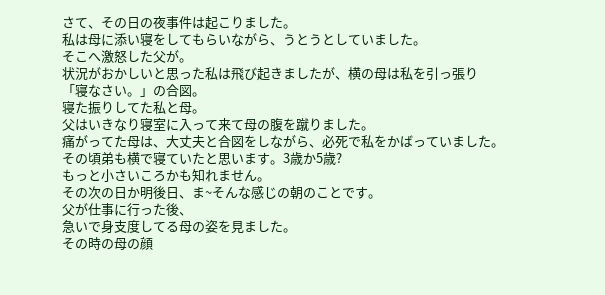さて、その日の夜事件は起こりました。
私は母に添い寝をしてもらいながら、うとうとしていました。
そこへ激怒した父が。
状況がおかしいと思った私は飛び起きましたが、横の母は私を引っ張り
「寝なさい。」の合図。
寝た振りしてた私と母。
父はいきなり寝室に入って来て母の腹を蹴りました。
痛がってた母は、大丈夫と合図をしながら、必死で私をかばっていました。
その頃弟も横で寝ていたと思います。3歳か5歳?
もっと小さいころかも知れません。
その次の日か明後日、ま~そんな感じの朝のことです。
父が仕事に行った後、
急いで身支度してる母の姿を見ました。
その時の母の顔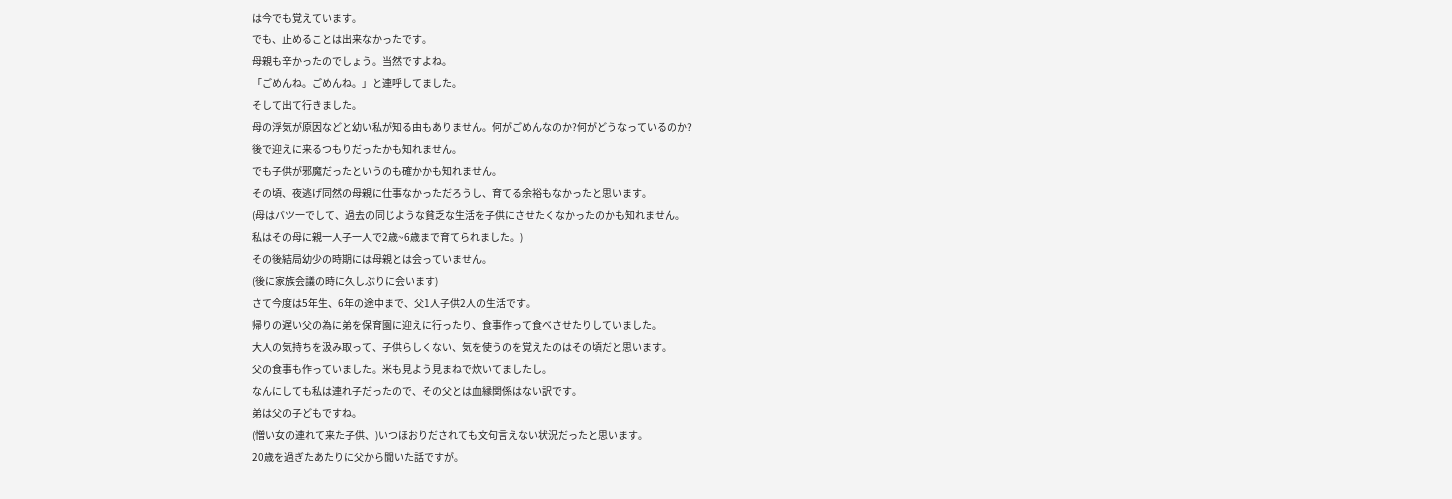は今でも覚えています。
でも、止めることは出来なかったです。
母親も辛かったのでしょう。当然ですよね。
「ごめんね。ごめんね。」と連呼してました。
そして出て行きました。
母の浮気が原因などと幼い私が知る由もありません。何がごめんなのか?何がどうなっているのか?
後で迎えに来るつもりだったかも知れません。
でも子供が邪魔だったというのも確かかも知れません。
その頃、夜逃げ同然の母親に仕事なかっただろうし、育てる余裕もなかったと思います。
(母はバツ一でして、過去の同じような貧乏な生活を子供にさせたくなかったのかも知れません。
私はその母に親一人子一人で2歳~6歳まで育てられました。)
その後結局幼少の時期には母親とは会っていません。
(後に家族会議の時に久しぶりに会います)
さて今度は5年生、6年の途中まで、父1人子供2人の生活です。
帰りの遅い父の為に弟を保育園に迎えに行ったり、食事作って食べさせたりしていました。
大人の気持ちを汲み取って、子供らしくない、気を使うのを覚えたのはその頃だと思います。
父の食事も作っていました。米も見よう見まねで炊いてましたし。
なんにしても私は連れ子だったので、その父とは血縁関係はない訳です。
弟は父の子どもですね。
(憎い女の連れて来た子供、)いつほおりだされても文句言えない状況だったと思います。
20歳を過ぎたあたりに父から聞いた話ですが。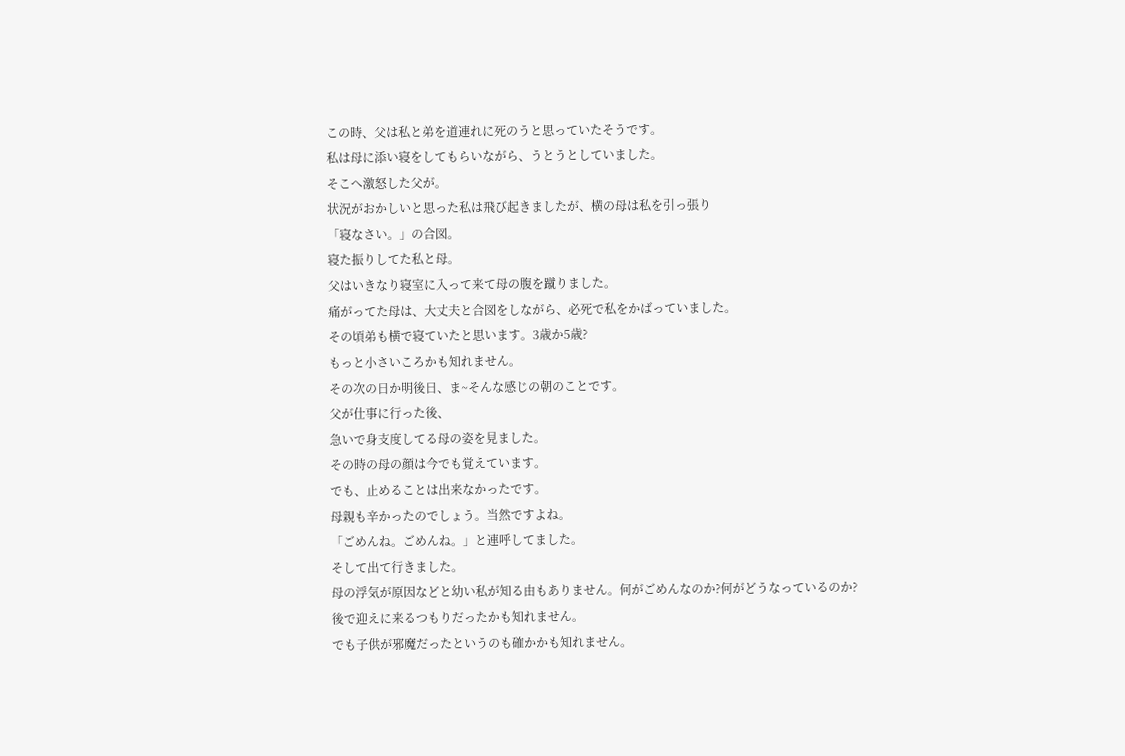この時、父は私と弟を道連れに死のうと思っていたそうです。
私は母に添い寝をしてもらいながら、うとうとしていました。
そこへ激怒した父が。
状況がおかしいと思った私は飛び起きましたが、横の母は私を引っ張り
「寝なさい。」の合図。
寝た振りしてた私と母。
父はいきなり寝室に入って来て母の腹を蹴りました。
痛がってた母は、大丈夫と合図をしながら、必死で私をかばっていました。
その頃弟も横で寝ていたと思います。3歳か5歳?
もっと小さいころかも知れません。
その次の日か明後日、ま~そんな感じの朝のことです。
父が仕事に行った後、
急いで身支度してる母の姿を見ました。
その時の母の顔は今でも覚えています。
でも、止めることは出来なかったです。
母親も辛かったのでしょう。当然ですよね。
「ごめんね。ごめんね。」と連呼してました。
そして出て行きました。
母の浮気が原因などと幼い私が知る由もありません。何がごめんなのか?何がどうなっているのか?
後で迎えに来るつもりだったかも知れません。
でも子供が邪魔だったというのも確かかも知れません。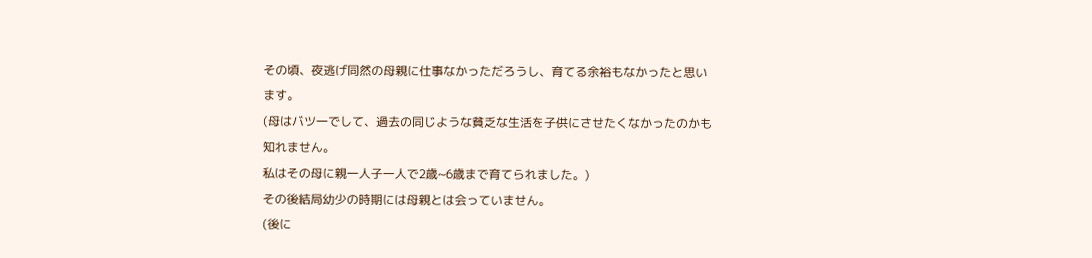その頃、夜逃げ同然の母親に仕事なかっただろうし、育てる余裕もなかったと思います。
(母はバツ一でして、過去の同じような貧乏な生活を子供にさせたくなかったのかも知れません。
私はその母に親一人子一人で2歳~6歳まで育てられました。)
その後結局幼少の時期には母親とは会っていません。
(後に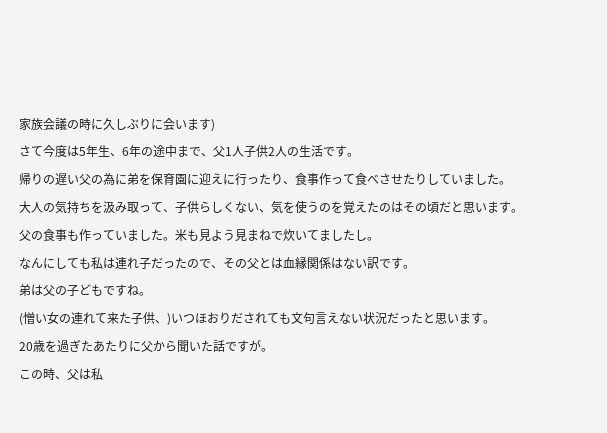家族会議の時に久しぶりに会います)
さて今度は5年生、6年の途中まで、父1人子供2人の生活です。
帰りの遅い父の為に弟を保育園に迎えに行ったり、食事作って食べさせたりしていました。
大人の気持ちを汲み取って、子供らしくない、気を使うのを覚えたのはその頃だと思います。
父の食事も作っていました。米も見よう見まねで炊いてましたし。
なんにしても私は連れ子だったので、その父とは血縁関係はない訳です。
弟は父の子どもですね。
(憎い女の連れて来た子供、)いつほおりだされても文句言えない状況だったと思います。
20歳を過ぎたあたりに父から聞いた話ですが。
この時、父は私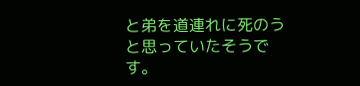と弟を道連れに死のうと思っていたそうです。